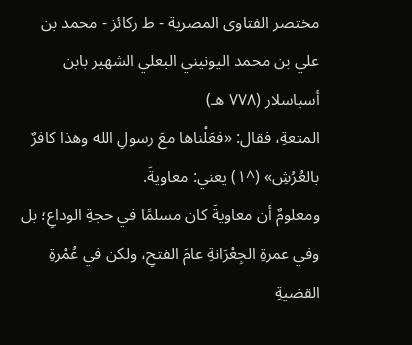مختصر الفتاوى المصرية - ط ركائز - محمد بن علي بن محمد اليونيني البعلي الشهير بابن أسباسلار (٧٧٨ هـ)
المتعةِ، فقال: «فعَلْناها معَ رسولِ الله وهذا كافرٌ بالعُرُشِ» (^١) يعني: معاويةَ.
ومعلومٌ أن معاويةَ كان مسلمًا في حجةِ الوداعِ؛ بل وفي عمرةِ الجِعْرَانةِ عامَ الفتحِ، ولكن في عُمْرةِ القضيةِ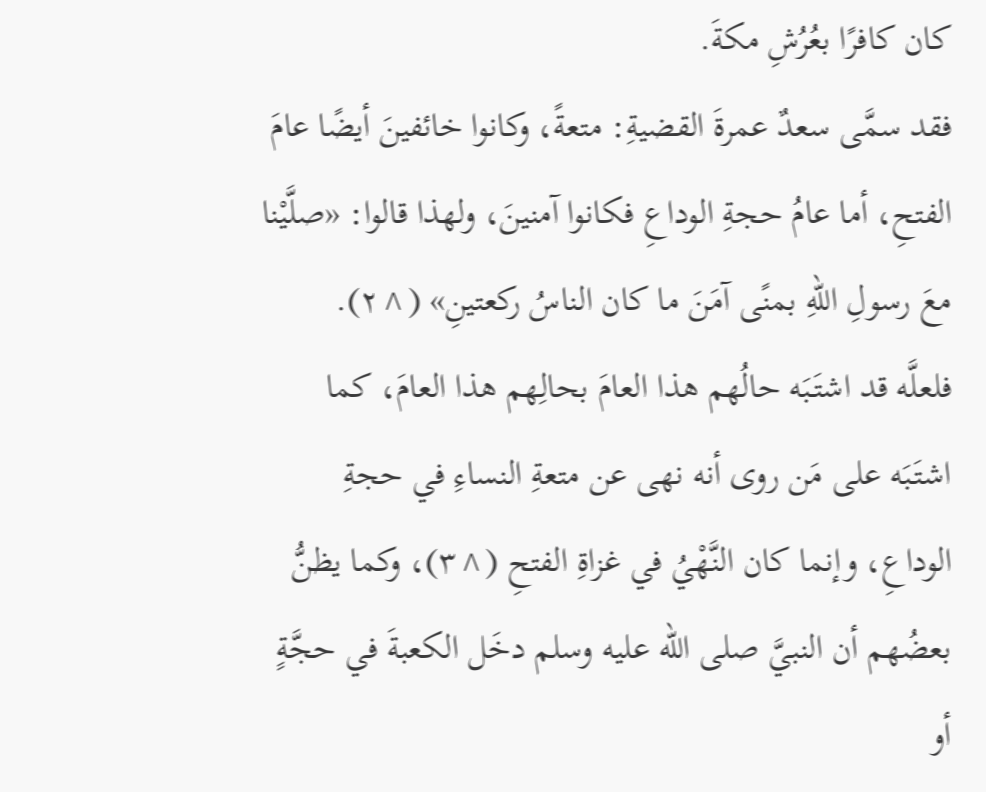كان كافرًا بعُرُشِ مكةَ.
فقد سمَّى سعدٌ عمرةَ القضيةِ: متعةً، وكانوا خائفينَ أيضًا عامَ الفتحِ، أما عامُ حجةِ الوداعِ فكانوا آمنينَ، ولهذا قالوا: «صلَّيْنا معَ رسولِ اللهِ بمنًى آمَنَ ما كان الناسُ ركعتينِ» (^٢).
فلعلَّه قد اشتَبَه حالُهم هذا العامَ بحالِهم هذا العامَ، كما اشتَبَه على مَن روى أنه نهى عن متعةِ النساءِ في حجةِ الوداعِ، وإنما كان النَّهْيُ في غزاةِ الفتحِ (^٣)، وكما يظنُّ بعضُهم أن النبيَّ صلى الله عليه وسلم دخَل الكعبةَ في حجَّةٍ أو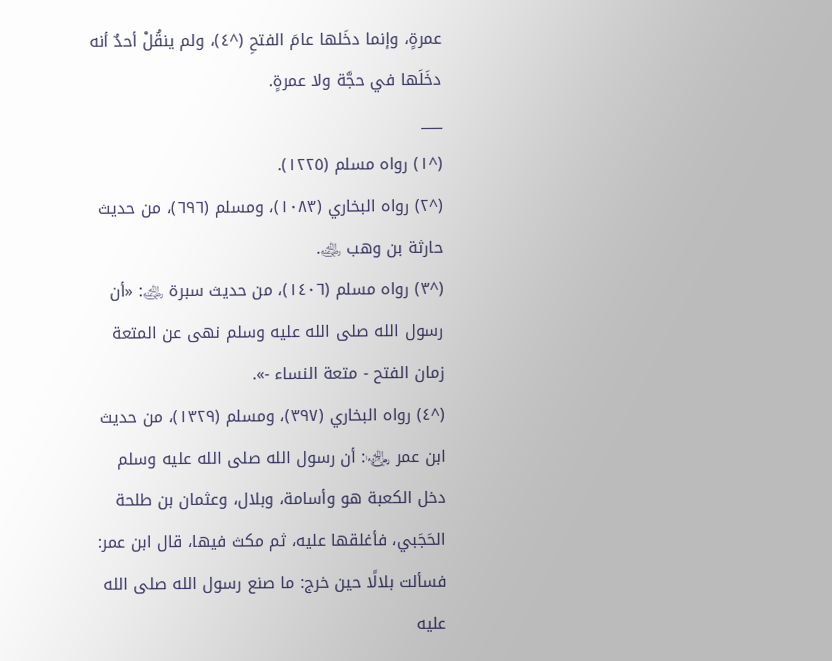عمرةٍ، وإنما دخَلها عامَ الفتحِ (^٤)، ولم ينقُلْ أحدٌ أنه دخَلَها في حجَّة ولا عمرةٍ.
___
(^١) رواه مسلم (١٢٢٥).
(^٢) رواه البخاري (١٠٨٣)، ومسلم (٦٩٦)، من حديث حارثة بن وهب ﵁.
(^٣) رواه مسلم (١٤٠٦)، من حديث سبرة ﵁: «أن رسول الله صلى الله عليه وسلم نهى عن المتعة زمان الفتح - متعة النساء -».
(^٤) رواه البخاري (٣٩٧)، ومسلم (١٣٢٩)، من حديث ابن عمر ﵄: أن رسول الله صلى الله عليه وسلم دخل الكعبة هو وأسامة، وبلال، وعثمان بن طلحة الحَجَبي، فأغلقها عليه، ثم مكث فيها، قال ابن عمر: فسألت بلالًا حين خرج: ما صنع رسول الله صلى الله عليه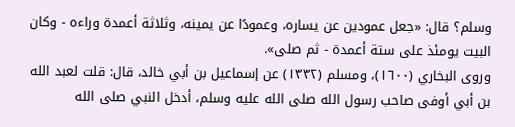وسلم؟ قال: «جعل عمودين عن يساره، وعمودًا عن يمينه، وثلاثة أعمدة وراءه - وكان البيت يومئذ على ستة أعمدة - ثم صلى».
وروى البخاري (١٦٠٠)، ومسلم (١٣٣٢) عن إسماعيل بن أبي خالد، قال: قلت لعبد الله بن أبي أوفى صاحب رسول الله صلى الله عليه وسلم، أدخل النبي صلى الله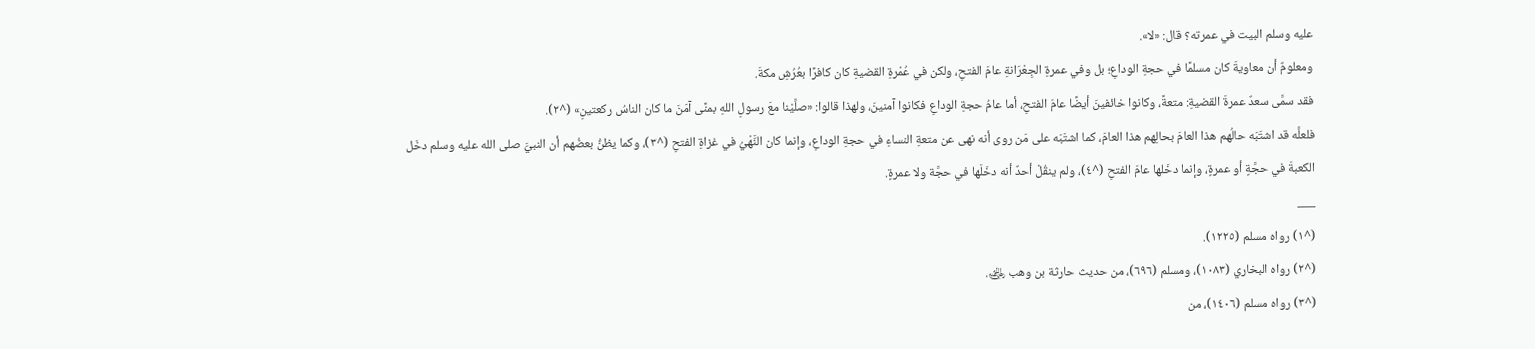عليه وسلم البيت في عمرته؟ قال: «لا».
ومعلومٌ أن معاويةَ كان مسلمًا في حجةِ الوداعِ؛ بل وفي عمرةِ الجِعْرَانةِ عامَ الفتحِ، ولكن في عُمْرةِ القضيةِ كان كافرًا بعُرُشِ مكةَ.
فقد سمَّى سعدٌ عمرةَ القضيةِ: متعةً، وكانوا خائفينَ أيضًا عامَ الفتحِ، أما عامُ حجةِ الوداعِ فكانوا آمنينَ، ولهذا قالوا: «صلَّيْنا معَ رسولِ اللهِ بمنًى آمَنَ ما كان الناسُ ركعتينِ» (^٢).
فلعلَّه قد اشتَبَه حالُهم هذا العامَ بحالِهم هذا العامَ، كما اشتَبَه على مَن روى أنه نهى عن متعةِ النساءِ في حجةِ الوداعِ، وإنما كان النَّهْيُ في غزاةِ الفتحِ (^٣)، وكما يظنُّ بعضُهم أن النبيَّ صلى الله عليه وسلم دخَل الكعبةَ في حجَّةٍ أو عمرةٍ، وإنما دخَلها عامَ الفتحِ (^٤)، ولم ينقُلْ أحدٌ أنه دخَلَها في حجَّة ولا عمرةٍ.
___
(^١) رواه مسلم (١٢٢٥).
(^٢) رواه البخاري (١٠٨٣)، ومسلم (٦٩٦)، من حديث حارثة بن وهب ﵁.
(^٣) رواه مسلم (١٤٠٦)، من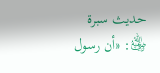حديث سبرة ﵁: «أن رسول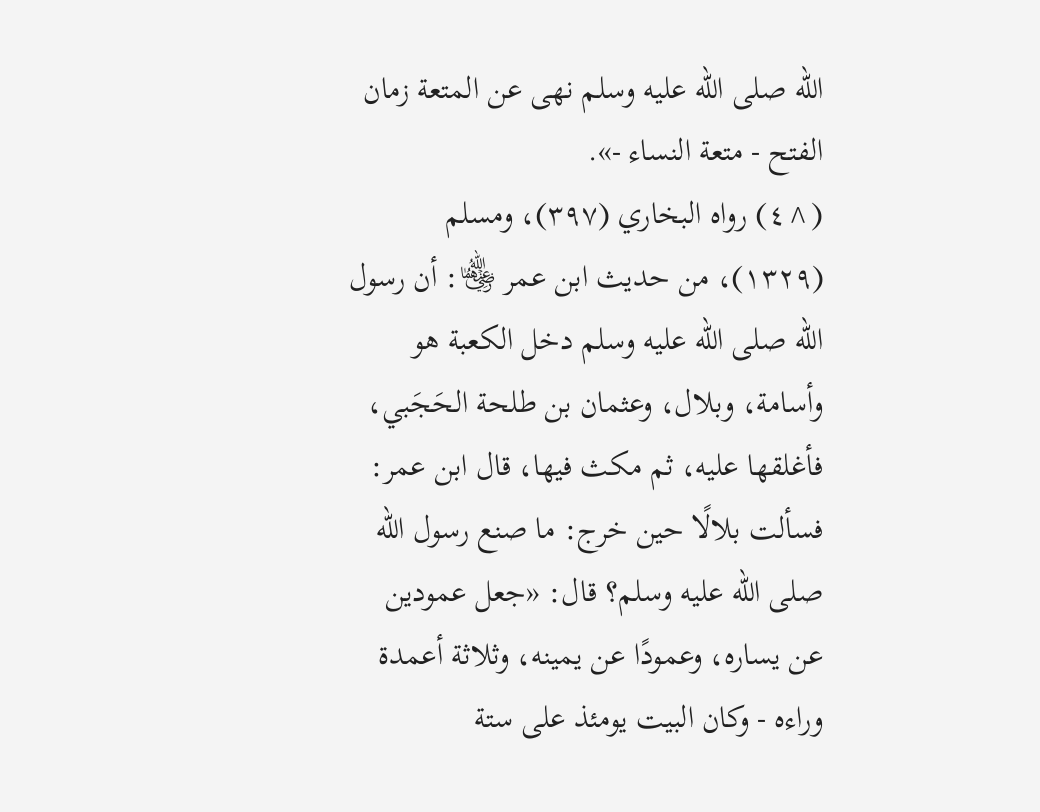الله صلى الله عليه وسلم نهى عن المتعة زمان الفتح - متعة النساء -».
(^٤) رواه البخاري (٣٩٧)، ومسلم (١٣٢٩)، من حديث ابن عمر ﵄: أن رسول الله صلى الله عليه وسلم دخل الكعبة هو وأسامة، وبلال، وعثمان بن طلحة الحَجَبي، فأغلقها عليه، ثم مكث فيها، قال ابن عمر: فسألت بلالًا حين خرج: ما صنع رسول الله صلى الله عليه وسلم؟ قال: «جعل عمودين عن يساره، وعمودًا عن يمينه، وثلاثة أعمدة وراءه - وكان البيت يومئذ على ستة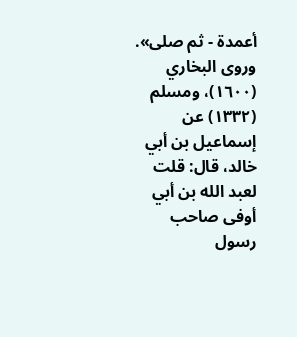أعمدة - ثم صلى».
وروى البخاري (١٦٠٠)، ومسلم (١٣٣٢) عن إسماعيل بن أبي خالد، قال: قلت لعبد الله بن أبي أوفى صاحب رسول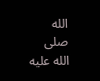الله صلى الله عليه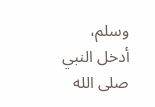وسلم، أدخل النبي صلى الله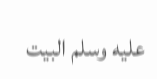عليه وسلم البيت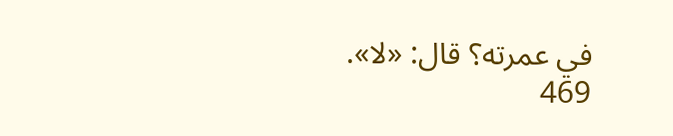في عمرته؟ قال: «لا».
469